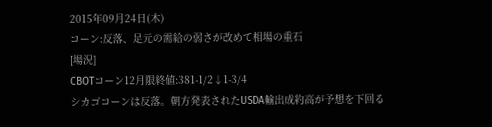2015年09月24日(木)
コーン:反落、足元の需給の弱さが改めて相場の重石
[場況]
CBOTコーン12月限終値:381-1/2↓1-3/4
シカゴコーンは反落。朝方発表されたUSDA輸出成約高が予想を下回る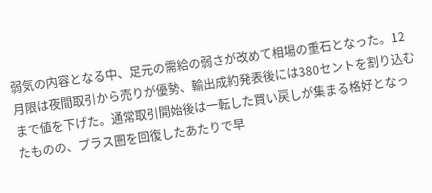弱気の内容となる中、足元の需給の弱さが改めて相場の重石となった。12月限は夜間取引から売りが優勢、輸出成約発表後には380セントを割り込むまで値を下げた。通常取引開始後は一転した買い戻しが集まる格好となったものの、プラス圏を回復したあたりで早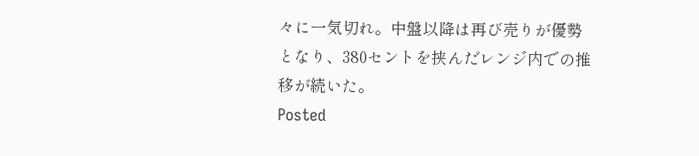々に一気切れ。中盤以降は再び売りが優勢となり、380セントを挟んだレンジ内での推移が続いた。
Posted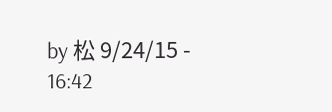by 松 9/24/15 - 16:42